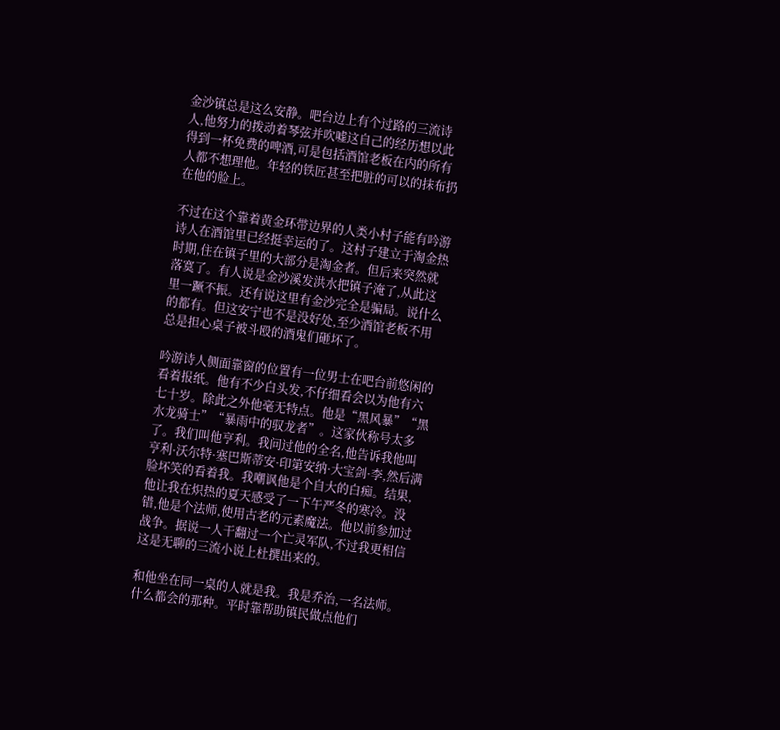金沙镇总是这么安静。吧台边上有个过路的三流诗人,他努力的拨动着琴弦并吹嘘这自己的经历想以此得到一杯免费的啤酒,可是包括酒馆老板在内的所有人都不想理他。年轻的铁匠甚至把脏的可以的抹布扔在他的脸上。

不过在这个靠着黄金环带边界的人类小村子能有吟游诗人在酒馆里已经挺幸运的了。这村子建立于淘金热时期,住在镇子里的大部分是淘金者。但后来突然就落寞了。有人说是金沙溪发洪水把镇子淹了,从此这里一蹶不振。还有说这里有金沙完全是骗局。说什么的都有。但这安宁也不是没好处,至少酒馆老板不用总是担心桌子被斗殴的酒鬼们砸坏了。

吟游诗人侧面靠窗的位置有一位男士在吧台前悠闲的看着报纸。他有不少白头发,不仔细看会以为他有六七十岁。除此之外他毫无特点。他是“黑风暴”“黑水龙骑士”“暴雨中的驭龙者”。这家伙称号太多了。我们叫他亨利。我问过他的全名,他告诉我他叫亨利·沃尔特·塞巴斯蒂安·印第安纳·大宝剑·李,然后满脸坏笑的看着我。我嘲讽他是个自大的白痴。结果,他让我在炽热的夏天感受了一下午严冬的寒冷。没错,他是个法师,使用古老的元素魔法。他以前参加过战争。据说一人干翻过一个亡灵军队,不过我更相信这是无聊的三流小说上杜撰出来的。

和他坐在同一桌的人就是我。我是乔治,一名法师。什么都会的那种。平时靠帮助镇民做点他们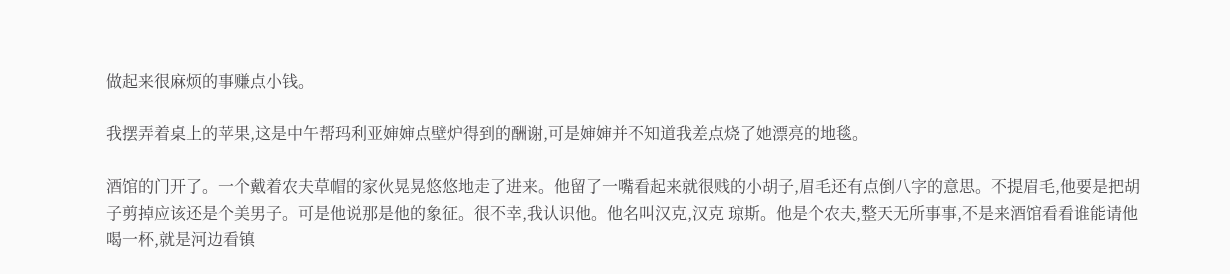做起来很麻烦的事赚点小钱。

我摆弄着桌上的苹果,这是中午帮玛利亚婶婶点壁炉得到的酬谢,可是婶婶并不知道我差点烧了她漂亮的地毯。

酒馆的门开了。一个戴着农夫草帽的家伙晃晃悠悠地走了进来。他留了一嘴看起来就很贱的小胡子,眉毛还有点倒八字的意思。不提眉毛,他要是把胡子剪掉应该还是个美男子。可是他说那是他的象征。很不幸,我认识他。他名叫汉克,汉克 琼斯。他是个农夫,整天无所事事,不是来酒馆看看谁能请他喝一杯,就是河边看镇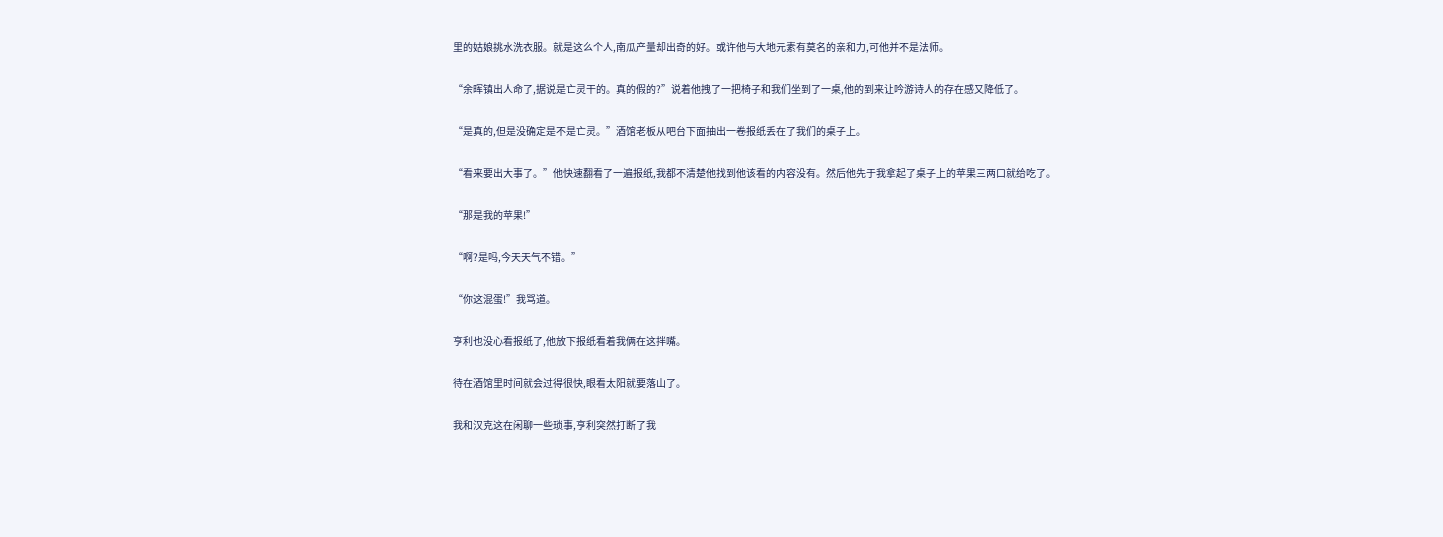里的姑娘挑水洗衣服。就是这么个人,南瓜产量却出奇的好。或许他与大地元素有莫名的亲和力,可他并不是法师。

“余晖镇出人命了,据说是亡灵干的。真的假的?”说着他拽了一把椅子和我们坐到了一桌,他的到来让吟游诗人的存在感又降低了。

“是真的,但是没确定是不是亡灵。”酒馆老板从吧台下面抽出一卷报纸丢在了我们的桌子上。

“看来要出大事了。”他快速翻看了一遍报纸,我都不清楚他找到他该看的内容没有。然后他先于我拿起了桌子上的苹果三两口就给吃了。

“那是我的苹果!”

“啊?是吗,今天天气不错。”

“你这混蛋!”我骂道。

亨利也没心看报纸了,他放下报纸看着我俩在这拌嘴。

待在酒馆里时间就会过得很快,眼看太阳就要落山了。

我和汉克这在闲聊一些琐事,亨利突然打断了我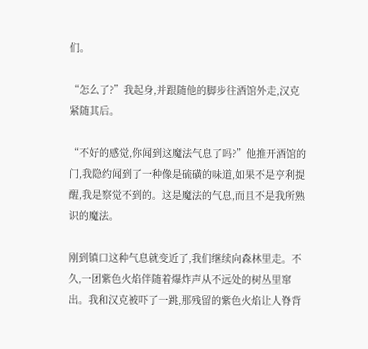们。

“怎么了?”我起身,并跟随他的脚步往酒馆外走,汉克紧随其后。

“不好的感觉,你闻到这魔法气息了吗?”他推开酒馆的门,我隐约闻到了一种像是硫磺的味道,如果不是亨利提醒,我是察觉不到的。这是魔法的气息,而且不是我所熟识的魔法。

刚到镇口这种气息就变近了,我们继续向森林里走。不久,一团紫色火焰伴随着爆炸声从不远处的树丛里窜出。我和汉克被吓了一跳,那残留的紫色火焰让人脊背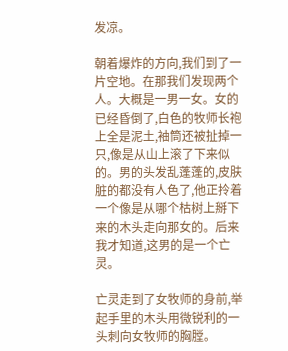发凉。

朝着爆炸的方向,我们到了一片空地。在那我们发现两个人。大概是一男一女。女的已经昏倒了,白色的牧师长袍上全是泥土,袖筒还被扯掉一只,像是从山上滚了下来似的。男的头发乱蓬蓬的,皮肤脏的都没有人色了,他正拎着一个像是从哪个枯树上掰下来的木头走向那女的。后来我才知道,这男的是一个亡灵。

亡灵走到了女牧师的身前,举起手里的木头用微锐利的一头刺向女牧师的胸膛。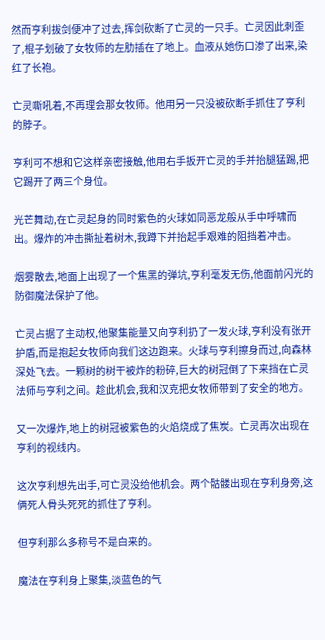然而亨利拔剑便冲了过去,挥剑砍断了亡灵的一只手。亡灵因此刺歪了,棍子划破了女牧师的左肋插在了地上。血液从她伤口渗了出来,染红了长袍。

亡灵嘶吼着,不再理会那女牧师。他用另一只没被砍断手抓住了亨利的脖子。

亨利可不想和它这样亲密接触,他用右手扳开亡灵的手并抬腿猛踢,把它踢开了两三个身位。

光芒舞动,在亡灵起身的同时紫色的火球如同恶龙般从手中呼啸而出。爆炸的冲击撕扯着树木,我蹲下并抬起手艰难的阻挡着冲击。

烟雾散去,地面上出现了一个焦黑的弹坑,亨利毫发无伤,他面前闪光的防御魔法保护了他。

亡灵占据了主动权,他聚集能量又向亨利扔了一发火球,亨利没有张开护盾,而是抱起女牧师向我们这边跑来。火球与亨利擦身而过,向森林深处飞去。一颗树的树干被炸的粉碎,巨大的树冠倒了下来挡在亡灵法师与亨利之间。趁此机会,我和汉克把女牧师带到了安全的地方。

又一次爆炸,地上的树冠被紫色的火焰烧成了焦炭。亡灵再次出现在亨利的视线内。

这次亨利想先出手,可亡灵没给他机会。两个骷髅出现在亨利身旁,这俩死人骨头死死的抓住了亨利。

但亨利那么多称号不是白来的。

魔法在亨利身上聚集,淡蓝色的气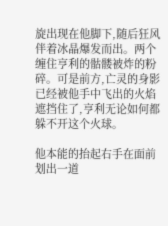旋出现在他脚下,随后狂风伴着冰晶爆发而出。两个缠住亨利的骷髅被炸的粉碎。可是前方,亡灵的身影已经被他手中飞出的火焰遮挡住了,亨利无论如何都躲不开这个火球。

他本能的抬起右手在面前划出一道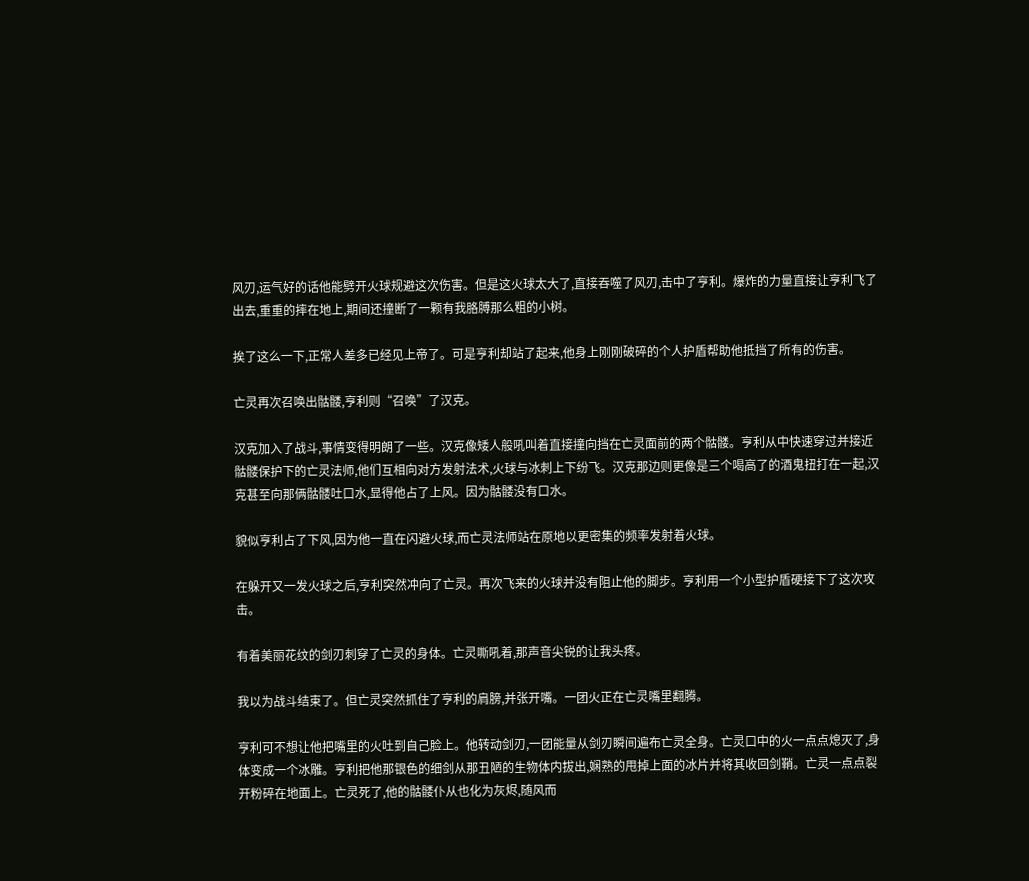风刃,运气好的话他能劈开火球规避这次伤害。但是这火球太大了,直接吞噬了风刃,击中了亨利。爆炸的力量直接让亨利飞了出去,重重的摔在地上,期间还撞断了一颗有我胳膊那么粗的小树。

挨了这么一下,正常人差多已经见上帝了。可是亨利却站了起来,他身上刚刚破碎的个人护盾帮助他抵挡了所有的伤害。

亡灵再次召唤出骷髅,亨利则“召唤”了汉克。

汉克加入了战斗,事情变得明朗了一些。汉克像矮人般吼叫着直接撞向挡在亡灵面前的两个骷髅。亨利从中快速穿过并接近骷髅保护下的亡灵法师,他们互相向对方发射法术,火球与冰刺上下纷飞。汉克那边则更像是三个喝高了的酒鬼扭打在一起,汉克甚至向那俩骷髅吐口水,显得他占了上风。因为骷髅没有口水。

貌似亨利占了下风,因为他一直在闪避火球,而亡灵法师站在原地以更密集的频率发射着火球。

在躲开又一发火球之后,亨利突然冲向了亡灵。再次飞来的火球并没有阻止他的脚步。亨利用一个小型护盾硬接下了这次攻击。

有着美丽花纹的剑刃刺穿了亡灵的身体。亡灵嘶吼着,那声音尖锐的让我头疼。

我以为战斗结束了。但亡灵突然抓住了亨利的肩膀,并张开嘴。一团火正在亡灵嘴里翻腾。

亨利可不想让他把嘴里的火吐到自己脸上。他转动剑刃,一团能量从剑刃瞬间遍布亡灵全身。亡灵口中的火一点点熄灭了,身体变成一个冰雕。亨利把他那银色的细剑从那丑陋的生物体内拔出,娴熟的甩掉上面的冰片并将其收回剑鞘。亡灵一点点裂开粉碎在地面上。亡灵死了,他的骷髅仆从也化为灰烬,随风而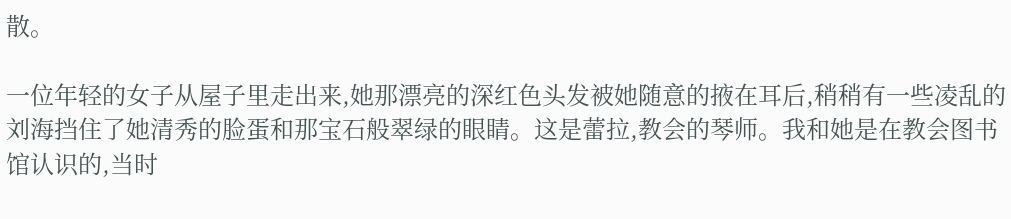散。

一位年轻的女子从屋子里走出来,她那漂亮的深红色头发被她随意的掖在耳后,稍稍有一些凌乱的刘海挡住了她清秀的脸蛋和那宝石般翠绿的眼睛。这是蕾拉,教会的琴师。我和她是在教会图书馆认识的,当时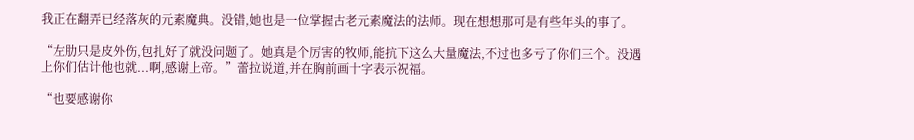我正在翻弄已经落灰的元素魔典。没错,她也是一位掌握古老元素魔法的法师。现在想想那可是有些年头的事了。

“左肋只是皮外伤,包扎好了就没问题了。她真是个厉害的牧师,能抗下这么大量魔法,不过也多亏了你们三个。没遇上你们估计他也就...啊,感谢上帝。”蕾拉说道,并在胸前画十字表示祝福。

“也要感谢你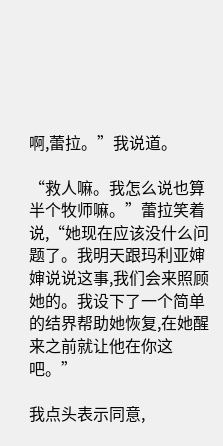啊,蕾拉。”我说道。

“救人嘛。我怎么说也算半个牧师嘛。”蕾拉笑着说,“她现在应该没什么问题了。我明天跟玛利亚婶婶说说这事,我们会来照顾她的。我设下了一个简单的结界帮助她恢复,在她醒来之前就让他在你这吧。”

我点头表示同意,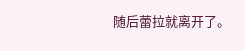随后蕾拉就离开了。